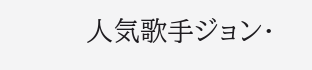人気歌手ジョン・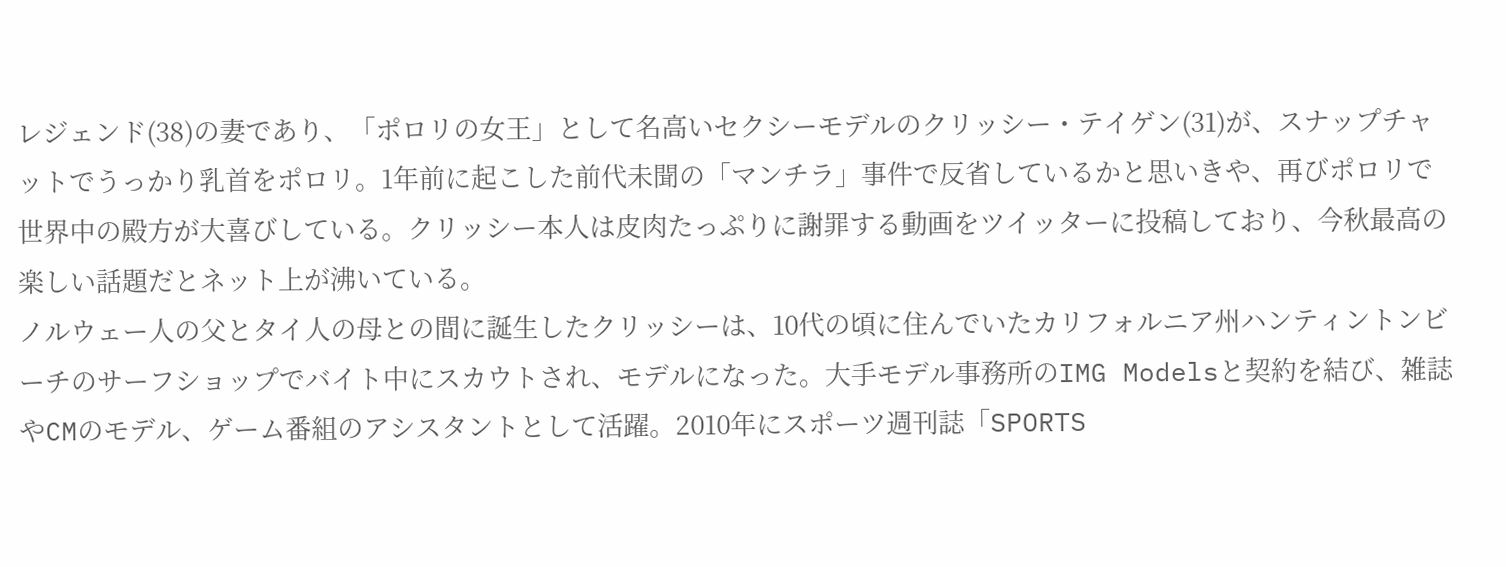レジェンド(38)の妻であり、「ポロリの女王」として名高いセクシーモデルのクリッシー・テイゲン(31)が、スナップチャットでうっかり乳首をポロリ。1年前に起こした前代未聞の「マンチラ」事件で反省しているかと思いきや、再びポロリで世界中の殿方が大喜びしている。クリッシー本人は皮肉たっぷりに謝罪する動画をツイッターに投稿しており、今秋最高の楽しい話題だとネット上が沸いている。
ノルウェー人の父とタイ人の母との間に誕生したクリッシーは、10代の頃に住んでいたカリフォルニア州ハンティントンビーチのサーフショップでバイト中にスカウトされ、モデルになった。大手モデル事務所のIMG Modelsと契約を結び、雑誌やCMのモデル、ゲーム番組のアシスタントとして活躍。2010年にスポーツ週刊誌「SPORTS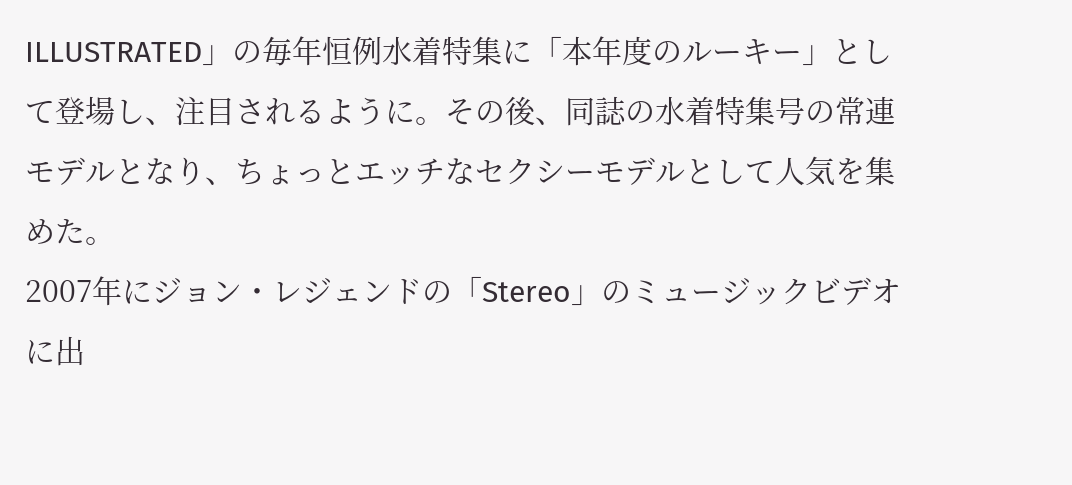ILLUSTRATED」の毎年恒例水着特集に「本年度のルーキー」として登場し、注目されるように。その後、同誌の水着特集号の常連モデルとなり、ちょっとエッチなセクシーモデルとして人気を集めた。
2007年にジョン・レジェンドの「Stereo」のミュージックビデオに出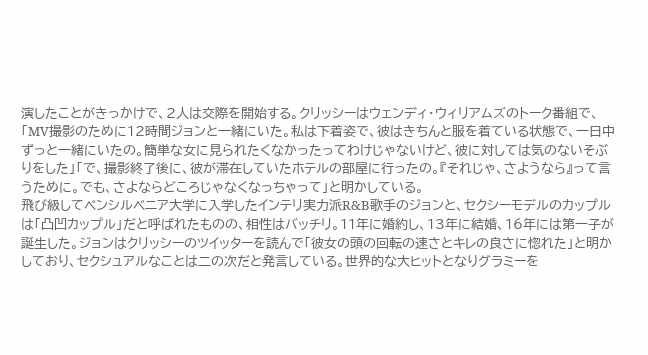演したことがきっかけで、2人は交際を開始する。クリッシーはウェンディ・ウィリアムズのトーク番組で、「MV撮影のために12時間ジョンと一緒にいた。私は下着姿で、彼はきちんと服を着ている状態で、一日中ずっと一緒にいたの。簡単な女に見られたくなかったってわけじゃないけど、彼に対しては気のないそぶりをした」「で、撮影終了後に、彼が滞在していたホテルの部屋に行ったの。『それじゃ、さようなら』って言うために。でも、さよならどころじゃなくなっちゃって」と明かしている。
飛び級してペンシルベニア大学に入学したインテリ実力派R&B歌手のジョンと、セクシーモデルのカップルは「凸凹カップル」だと呼ばれたものの、相性はバッチリ。11年に婚約し、13年に結婚、16年には第一子が誕生した。ジョンはクリッシーのツイッターを読んで「彼女の頭の回転の速さとキレの良さに惚れた」と明かしており、セクシュアルなことは二の次だと発言している。世界的な大ヒットとなりグラミーを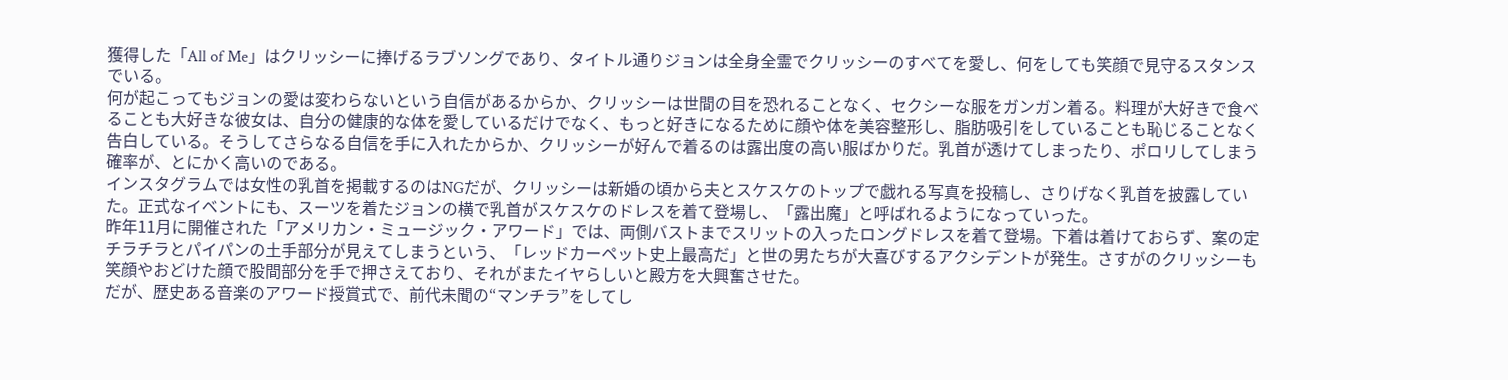獲得した「All of Me」はクリッシーに捧げるラブソングであり、タイトル通りジョンは全身全霊でクリッシーのすべてを愛し、何をしても笑顔で見守るスタンスでいる。
何が起こってもジョンの愛は変わらないという自信があるからか、クリッシーは世間の目を恐れることなく、セクシーな服をガンガン着る。料理が大好きで食べることも大好きな彼女は、自分の健康的な体を愛しているだけでなく、もっと好きになるために顔や体を美容整形し、脂肪吸引をしていることも恥じることなく告白している。そうしてさらなる自信を手に入れたからか、クリッシーが好んで着るのは露出度の高い服ばかりだ。乳首が透けてしまったり、ポロリしてしまう確率が、とにかく高いのである。
インスタグラムでは女性の乳首を掲載するのはNGだが、クリッシーは新婚の頃から夫とスケスケのトップで戯れる写真を投稿し、さりげなく乳首を披露していた。正式なイベントにも、スーツを着たジョンの横で乳首がスケスケのドレスを着て登場し、「露出魔」と呼ばれるようになっていった。
昨年11月に開催された「アメリカン・ミュージック・アワード」では、両側バストまでスリットの入ったロングドレスを着て登場。下着は着けておらず、案の定チラチラとパイパンの土手部分が見えてしまうという、「レッドカーペット史上最高だ」と世の男たちが大喜びするアクシデントが発生。さすがのクリッシーも笑顔やおどけた顔で股間部分を手で押さえており、それがまたイヤらしいと殿方を大興奮させた。
だが、歴史ある音楽のアワード授賞式で、前代未聞の“マンチラ”をしてし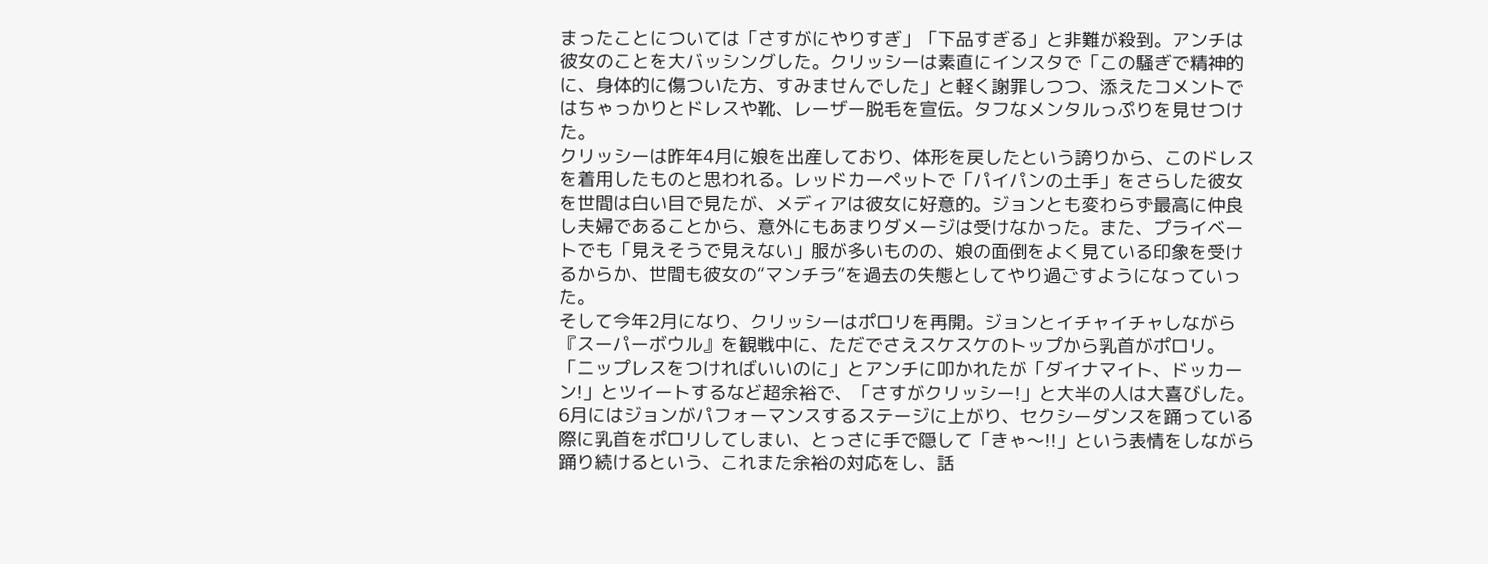まったことについては「さすがにやりすぎ」「下品すぎる」と非難が殺到。アンチは彼女のことを大バッシングした。クリッシーは素直にインスタで「この騒ぎで精神的に、身体的に傷ついた方、すみませんでした」と軽く謝罪しつつ、添えたコメントではちゃっかりとドレスや靴、レーザー脱毛を宣伝。タフなメンタルっぷりを見せつけた。
クリッシーは昨年4月に娘を出産しており、体形を戻したという誇りから、このドレスを着用したものと思われる。レッドカーペットで「パイパンの土手」をさらした彼女を世間は白い目で見たが、メディアは彼女に好意的。ジョンとも変わらず最高に仲良し夫婦であることから、意外にもあまりダメージは受けなかった。また、プライベートでも「見えそうで見えない」服が多いものの、娘の面倒をよく見ている印象を受けるからか、世間も彼女の“マンチラ”を過去の失態としてやり過ごすようになっていった。
そして今年2月になり、クリッシーはポロリを再開。ジョンとイチャイチャしながら『スーパーボウル』を観戦中に、ただでさえスケスケのトップから乳首がポロリ。「ニップレスをつければいいのに」とアンチに叩かれたが「ダイナマイト、ドッカーン!」とツイートするなど超余裕で、「さすがクリッシー!」と大半の人は大喜びした。
6月にはジョンがパフォーマンスするステージに上がり、セクシーダンスを踊っている際に乳首をポロリしてしまい、とっさに手で隠して「きゃ〜!!」という表情をしながら踊り続けるという、これまた余裕の対応をし、話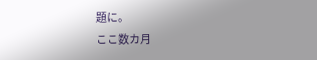題に。
ここ数カ月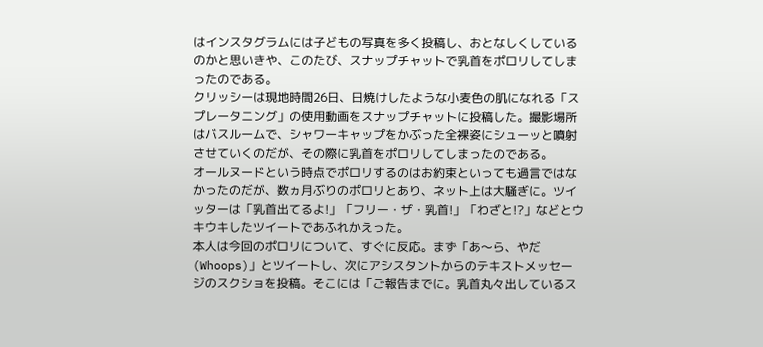はインスタグラムには子どもの写真を多く投稿し、おとなしくしているのかと思いきや、このたび、スナップチャットで乳首をポロリしてしまったのである。
クリッシーは現地時間26日、日焼けしたような小麦色の肌になれる「スプレータニング」の使用動画をスナップチャットに投稿した。撮影場所はバスルームで、シャワーキャップをかぶった全裸姿にシューッと噴射させていくのだが、その際に乳首をポロリしてしまったのである。
オールヌードという時点でポロリするのはお約束といっても過言ではなかったのだが、数ヵ月ぶりのポロリとあり、ネット上は大騒ぎに。ツイッターは「乳首出てるよ!」「フリー・ザ・乳首!」「わざと!?」などとウキウキしたツイートであふれかえった。
本人は今回のポロリについて、すぐに反応。まず「あ〜ら、やだ(Whoops)」とツイートし、次にアシスタントからのテキストメッセージのスクショを投稿。そこには「ご報告までに。乳首丸々出しているス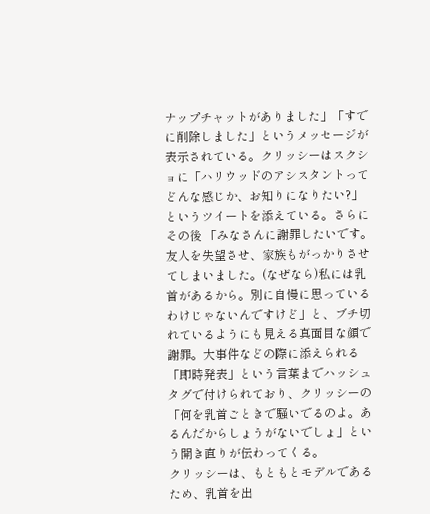ナップチャットがありました」「すでに削除しました」というメッセージが表示されている。クリッシーはスクショに「ハリウッドのアシスタントってどんな感じか、お知りになりたい?」というツイートを添えている。さらにその後 「みなさんに謝罪したいです。友人を失望させ、家族もがっかりさせてしまいました。(なぜなら)私には乳首があるから。別に自慢に思っているわけじゃないんですけど」と、ブチ切れているようにも見える真面目な顔で謝罪。大事件などの際に添えられる「即時発表」という言葉までハッシュタグで付けられており、クリッシーの「何を乳首ごときで騒いでるのよ。あるんだからしょうがないでしょ」という開き直りが伝わってくる。
クリッシーは、もともとモデルであるため、乳首を出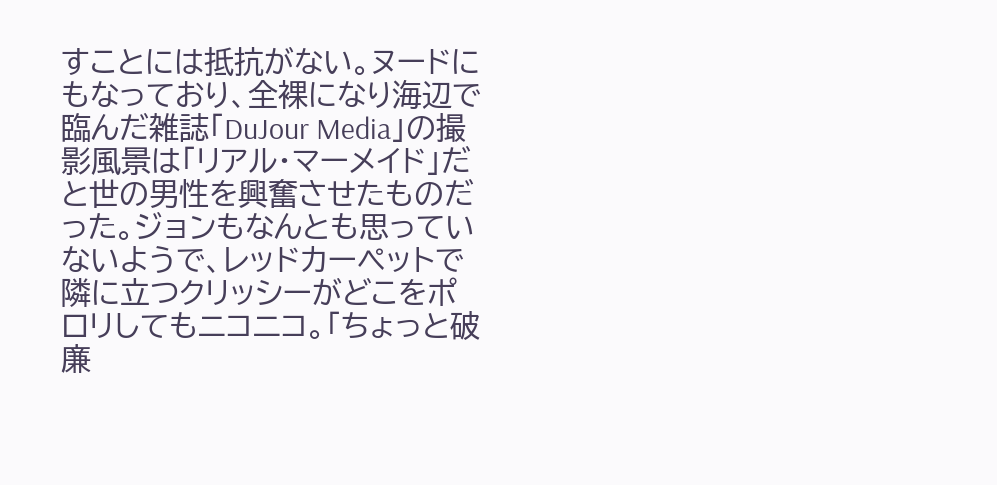すことには抵抗がない。ヌードにもなっており、全裸になり海辺で臨んだ雑誌「DuJour Media」の撮影風景は「リアル・マーメイド」だと世の男性を興奮させたものだった。ジョンもなんとも思っていないようで、レッドカーペットで隣に立つクリッシーがどこをポロリしてもニコニコ。「ちょっと破廉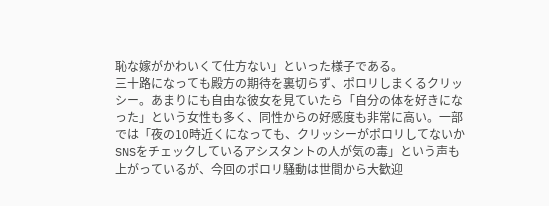恥な嫁がかわいくて仕方ない」といった様子である。
三十路になっても殿方の期待を裏切らず、ポロリしまくるクリッシー。あまりにも自由な彼女を見ていたら「自分の体を好きになった」という女性も多く、同性からの好感度も非常に高い。一部では「夜の10時近くになっても、クリッシーがポロリしてないかSNSをチェックしているアシスタントの人が気の毒」という声も上がっているが、今回のポロリ騒動は世間から大歓迎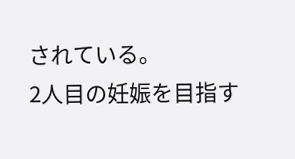されている。
2人目の妊娠を目指す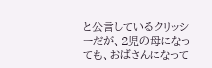と公言しているクリッシーだが、2児の母になっても、おばさんになって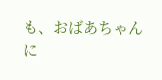も、おばあちゃんに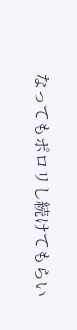なってもポロリし続けてもらい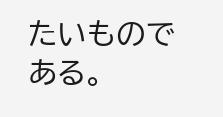たいものである。